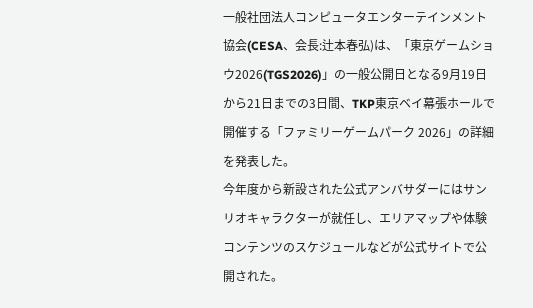一般社団法人コンピュータエンターテインメント協会(CESA、会長:辻本春弘)は、「東京ゲームショウ2026(TGS2026)」の一般公開日となる9月19日から21日までの3日間、TKP東京ベイ幕張ホールで開催する「ファミリーゲームパーク 2026」の詳細を発表した。
今年度から新設された公式アンバサダーにはサンリオキャラクターが就任し、エリアマップや体験コンテンツのスケジュールなどが公式サイトで公開された。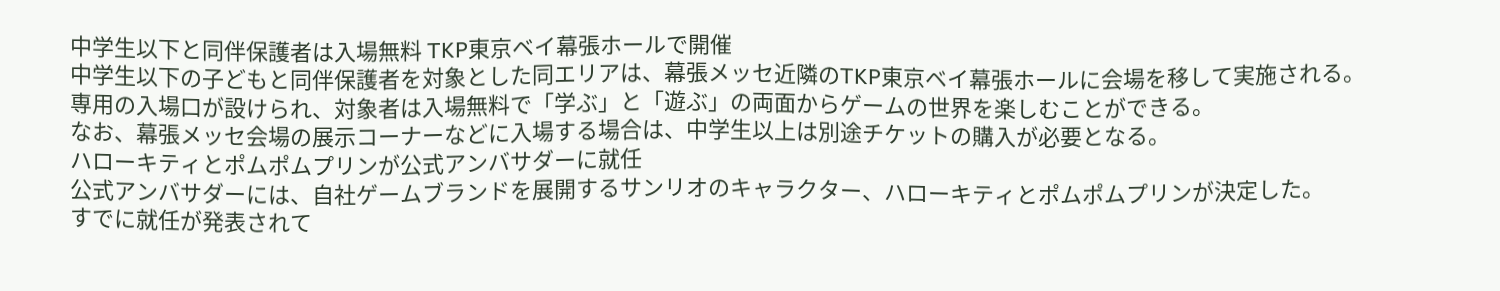中学生以下と同伴保護者は入場無料 TKP東京ベイ幕張ホールで開催
中学生以下の子どもと同伴保護者を対象とした同エリアは、幕張メッセ近隣のTKP東京ベイ幕張ホールに会場を移して実施される。
専用の入場口が設けられ、対象者は入場無料で「学ぶ」と「遊ぶ」の両面からゲームの世界を楽しむことができる。
なお、幕張メッセ会場の展示コーナーなどに入場する場合は、中学生以上は別途チケットの購入が必要となる。
ハローキティとポムポムプリンが公式アンバサダーに就任
公式アンバサダーには、自社ゲームブランドを展開するサンリオのキャラクター、ハローキティとポムポムプリンが決定した。
すでに就任が発表されて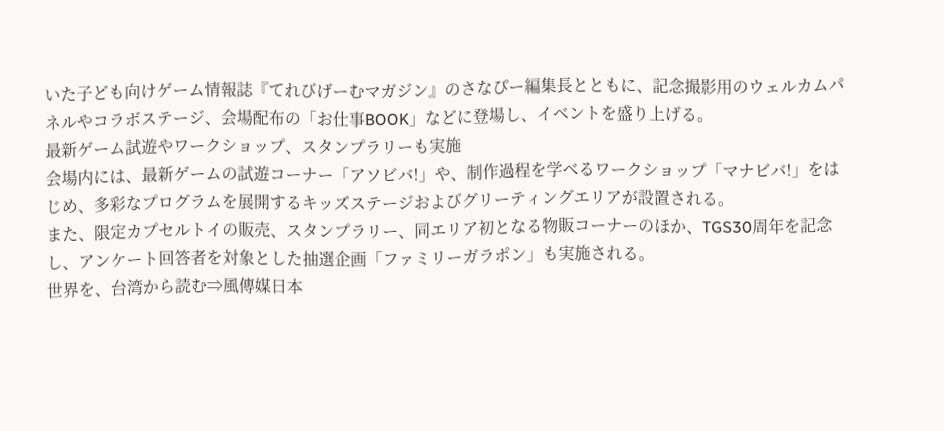いた子ども向けゲーム情報誌『てれびげーむマガジン』のさなぴー編集長とともに、記念撮影用のウェルカムパネルやコラボステージ、会場配布の「お仕事BOOK」などに登場し、イベントを盛り上げる。
最新ゲーム試遊やワークショップ、スタンプラリーも実施
会場内には、最新ゲームの試遊コーナー「アソビバ!」や、制作過程を学べるワークショップ「マナビバ!」をはじめ、多彩なプログラムを展開するキッズステージおよびグリーティングエリアが設置される。
また、限定カプセルトイの販売、スタンプラリー、同エリア初となる物販コーナーのほか、TGS30周年を記念し、アンケート回答者を対象とした抽選企画「ファミリーガラポン」も実施される。
世界を、台湾から読む⇒風傳媒日本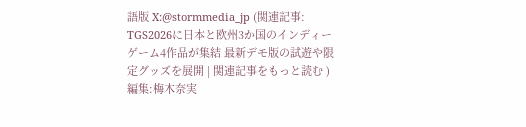語版 X:@stormmedia_jp (関連記事: TGS2026に日本と欧州3か国のインディーゲーム4作品が集結 最新デモ版の試遊や限定グッズを展開 | 関連記事をもっと読む )
編集:梅木奈実